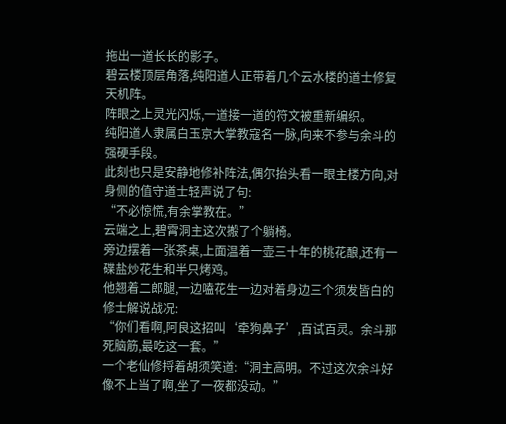拖出一道长长的影子。
碧云楼顶层角落,纯阳道人正带着几个云水楼的道士修复天机阵。
阵眼之上灵光闪烁,一道接一道的符文被重新编织。
纯阳道人隶属白玉京大掌教寇名一脉,向来不参与余斗的强硬手段。
此刻也只是安静地修补阵法,偶尔抬头看一眼主楼方向,对身侧的值守道士轻声说了句:
“不必惊慌,有余掌教在。”
云端之上,碧霄洞主这次搬了个躺椅。
旁边摆着一张茶桌,上面温着一壶三十年的桃花酿,还有一碟盐炒花生和半只烤鸡。
他翘着二郎腿,一边嗑花生一边对着身边三个须发皆白的修士解说战况:
“你们看啊,阿良这招叫‘牵狗鼻子’,百试百灵。余斗那死脑筋,最吃这一套。”
一个老仙修捋着胡须笑道:“洞主高明。不过这次余斗好像不上当了啊,坐了一夜都没动。”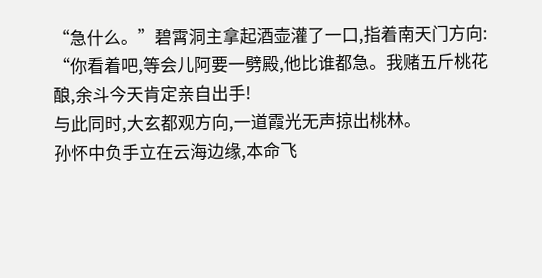“急什么。”碧霄洞主拿起酒壶灌了一口,指着南天门方向:
“你看着吧,等会儿阿要一劈殿,他比谁都急。我赌五斤桃花酿,余斗今天肯定亲自出手!
与此同时,大玄都观方向,一道霞光无声掠出桃林。
孙怀中负手立在云海边缘,本命飞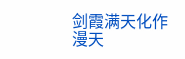剑霞满天化作漫天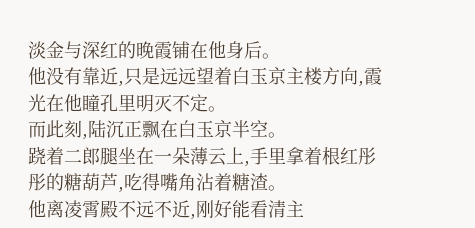淡金与深红的晚霞铺在他身后。
他没有靠近,只是远远望着白玉京主楼方向,霞光在他瞳孔里明灭不定。
而此刻,陆沉正飘在白玉京半空。
跷着二郎腿坐在一朵薄云上,手里拿着根红彤彤的糖葫芦,吃得嘴角沾着糖渣。
他离凌霄殿不远不近,刚好能看清主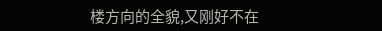楼方向的全貌,又刚好不在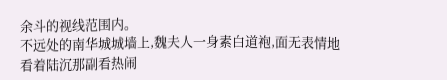余斗的视线范围内。
不远处的南华城城墙上,魏夫人一身素白道袍,面无表情地看着陆沉那副看热闹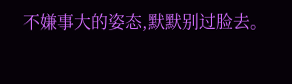不嫌事大的姿态,默默别过脸去。